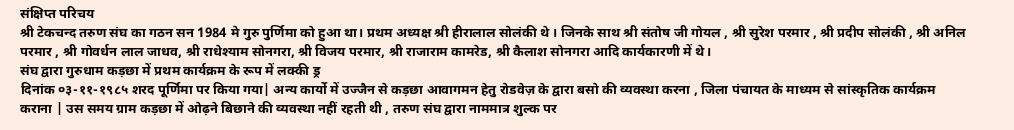संक्षिप्त परिचय
श्री टेकचन्द तरुण संघ का गठन सन 1984 मे गुरु पुर्णिमा को हुआ था। प्रथम अध्यक्ष श्री हीरालाल सोलंकी थे । जिनके साथ श्री संतोष जी गोयल , श्री सुरेश परमार , श्री प्रदीप सोलंकी , श्री अनिल परमार , श्री गोवर्धन लाल जाधव, श्री राधेश्याम सोनगरा, श्री विजय परमार, श्री राजाराम कामरेड, श्री कैलाश सोनगरा आदि कार्यकारणी में थे।
संघ द्वारा गुरुधाम कड़छा में प्रथम कार्यक्रम के रूप में लक्की ड्र
दिनांक ०३-११-१९८५ शरद पूर्णिमा पर किया गया| अन्य कार्यो में उज्जैन से कड़छा आवागमन हेतु रोडवेज़ के द्वारा बसो की व्यवस्था करना , जिला पंचायत के माध्यम से सांस्कृतिक कार्यक्रम कराना | उस समय ग्राम कड़छा में ओढ़ने बिछाने की व्यवस्था नहीं रहती थी , तरुण संघ द्वारा नाममात्र शुल्क पर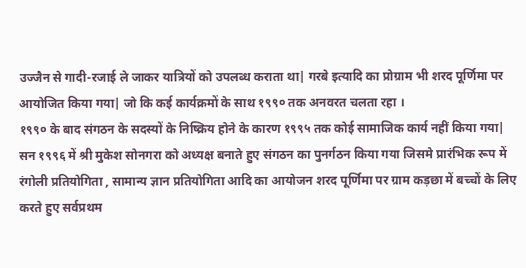उज्जैन से गादी-रजाई ले जाकर यात्रियों को उपलब्ध कराता था| गरबे इत्यादि का प्रोग्राम भी शरद पूर्णिमा पर आयोजित किया गया| जो कि कई कार्यक्रमों के साथ १९९० तक अनवरत चलता रहा ।
१९९० के बाद संगठन के सदस्यों के निष्क्रिय होने के कारण १९९५ तक कोई सामाजिक कार्य नहीं किया गया|
सन १९९६ में श्री मुकेश सोनगरा को अध्यक्ष बनाते हुए संगठन का पुनर्गठन किया गया जिसमे प्रारंभिक रूप में रंगोली प्रतियोगिता , सामान्य ज्ञान प्रतियोगिता आदि का आयोजन शरद पूर्णिमा पर ग्राम कड़छा में बच्चों के लिए करते हुए सर्वप्रथम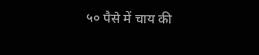५० पैसे में चाय की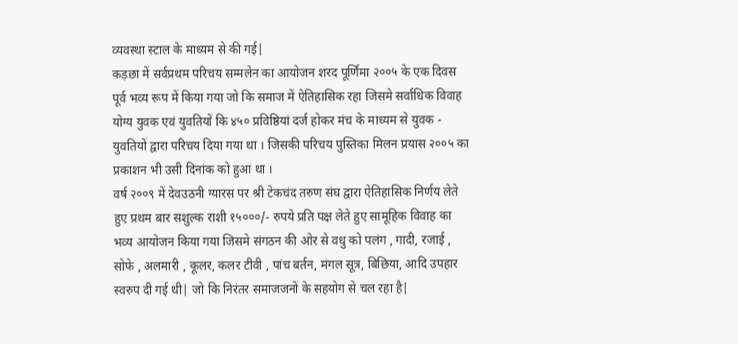व्यवस्था स्टाल के माध्यम से की गई|
कड़छा में सर्वप्रथम परिचय सम्मलेन का आयोजन शरद पूर्णिमा २००५ के एक दिवस पूर्व भव्य रूप में किया गया जो कि समाज में ऐतिहासिक रहा जिसमे सर्वाधिक विवाह योग्य युवक एवं युवतियों कि ४५० प्रविष्ठियां दर्ज होकर मंच के माध्यम से युवक - युवतियों द्वारा परिचय दिया गया था । जिसकी परिचय पुस्तिका मिलन प्रयास २००५ का प्रकाशन भी उसी दिनांक को हुआ था ।
वर्ष २००९ में देवउठनी ग्यारस पर श्री टेकचंद तरुण संघ द्वारा ऐतिहासिक निर्णय लेते हुए प्रथम बार सशुल्क राशी १५०००/- रुपये प्रति पक्ष लेते हुए सामूहिक विवाह का भव्य आयोजन किया गया जिसमे संगठन की ओर से वधु को पलंग , गादी, रजाई , सोफे , अलमारी , कूलर, कलर टीवी , पांच बर्तन, मंगल सूत्र, बिछिया, आदि उपहार स्वरुप दी गई थी| जो कि निरंतर समाजजनों के सहयोग से चल रहा है|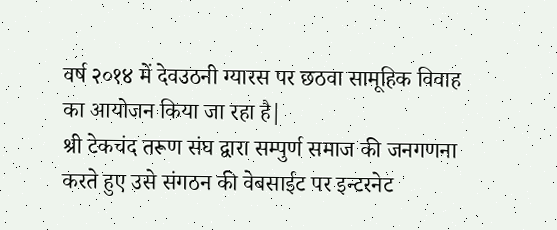वर्ष २०१४ में देवउठनी ग्यारस पर छठवा सामूहिक विवाह का आयोजन किया जा रहा है|
श्री टेकचंद तरूण संघ द्वारा सम्पुर्ण समाज की जनगणना करते हुए उसे संगठन की वेबसाईट पर इन्टरनेट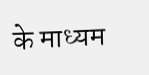के माध्यम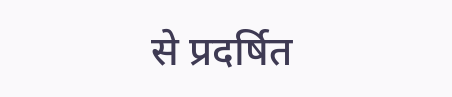से प्रदर्षित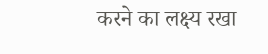करने का लक्ष्य रखा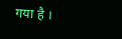गया है ।